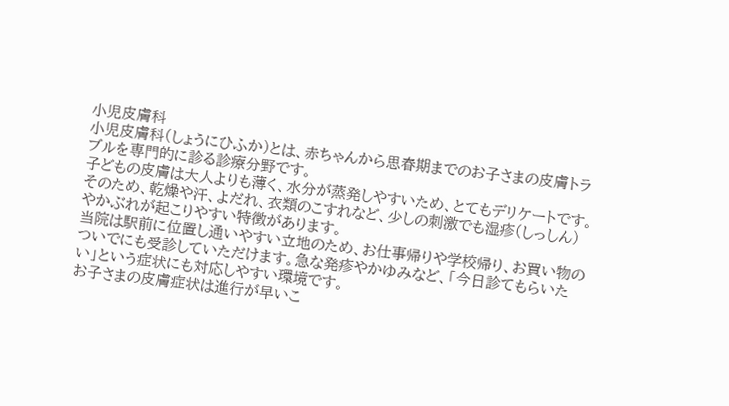小児皮膚科
小児皮膚科(しょうにひふか)とは、赤ちゃんから思春期までのお子さまの皮膚トラブルを専門的に診る診療分野です。
子どもの皮膚は大人よりも薄く、水分が蒸発しやすいため、とてもデリケートです。そのため、乾燥や汗、よだれ、衣類のこすれなど、少しの刺激でも湿疹(しっしん)やかぶれが起こりやすい特徴があります。
当院は駅前に位置し通いやすい立地のため、お仕事帰りや学校帰り、お買い物のついでにも受診していただけます。急な発疹やかゆみなど、「今日診てもらいたい」という症状にも対応しやすい環境です。
お子さまの皮膚症状は進行が早いこ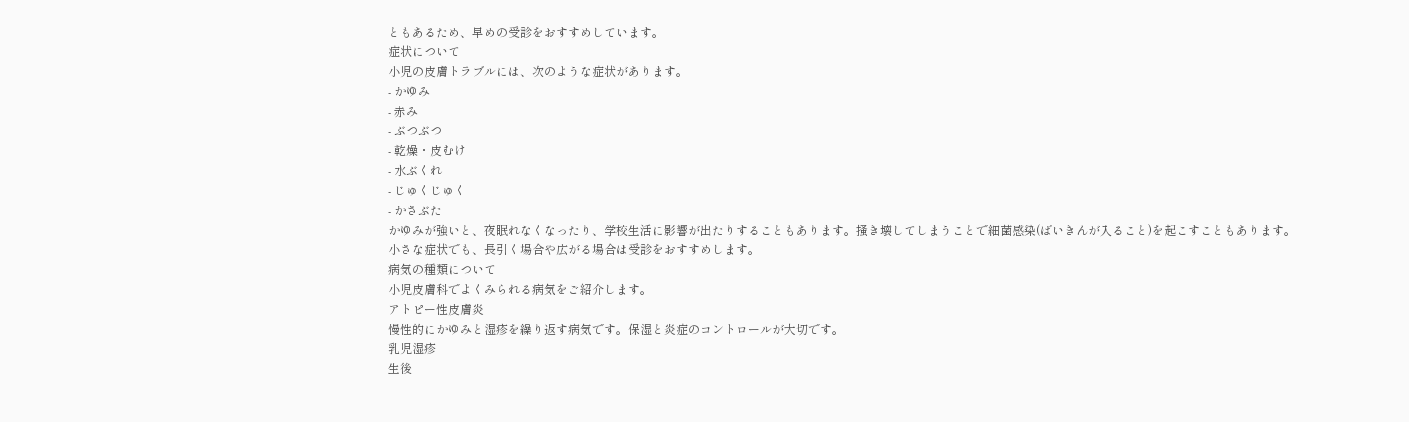ともあるため、早めの受診をおすすめしています。
症状について
小児の皮膚トラブルには、次のような症状があります。
- かゆみ
- 赤み
- ぶつぶつ
- 乾燥・皮むけ
- 水ぶくれ
- じゅくじゅく
- かさぶた
かゆみが強いと、夜眠れなくなったり、学校生活に影響が出たりすることもあります。掻き壊してしまうことで細菌感染(ばいきんが入ること)を起こすこともあります。
小さな症状でも、長引く場合や広がる場合は受診をおすすめします。
病気の種類について
小児皮膚科でよくみられる病気をご紹介します。
アトピー性皮膚炎
慢性的にかゆみと湿疹を繰り返す病気です。保湿と炎症のコントロールが大切です。
乳児湿疹
生後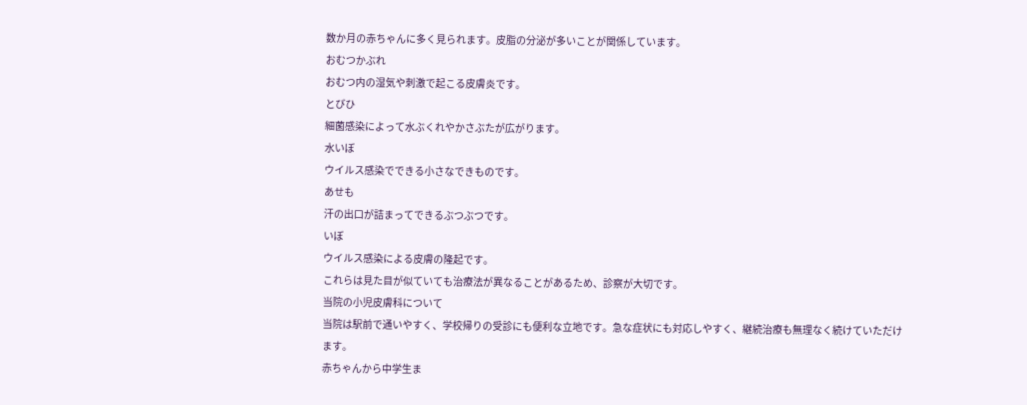数か月の赤ちゃんに多く見られます。皮脂の分泌が多いことが関係しています。
おむつかぶれ
おむつ内の湿気や刺激で起こる皮膚炎です。
とびひ
細菌感染によって水ぶくれやかさぶたが広がります。
水いぼ
ウイルス感染でできる小さなできものです。
あせも
汗の出口が詰まってできるぶつぶつです。
いぼ
ウイルス感染による皮膚の隆起です。
これらは見た目が似ていても治療法が異なることがあるため、診察が大切です。
当院の小児皮膚科について
当院は駅前で通いやすく、学校帰りの受診にも便利な立地です。急な症状にも対応しやすく、継続治療も無理なく続けていただけます。
赤ちゃんから中学生ま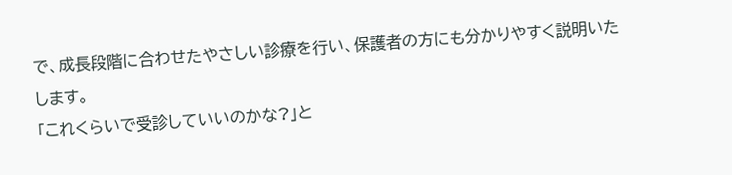で、成長段階に合わせたやさしい診療を行い、保護者の方にも分かりやすく説明いたします。
「これくらいで受診していいのかな?」と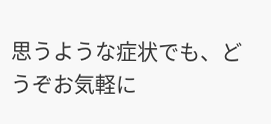思うような症状でも、どうぞお気軽に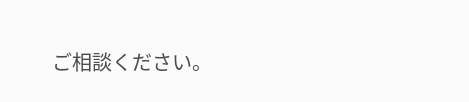ご相談ください。